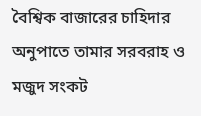বৈশ্বিক বাজারের চাহিদার অনুপাতে তামার সরবরাহ ও মজুদ সংকট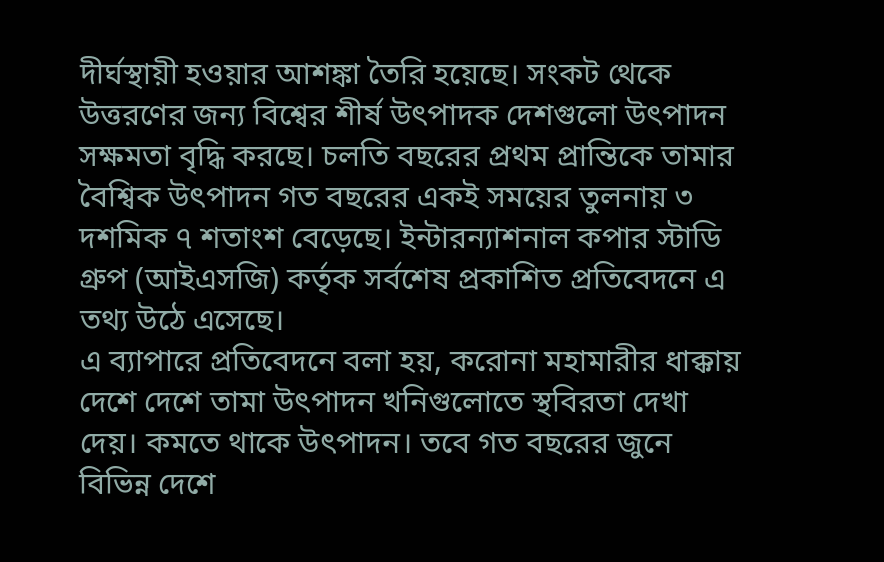দীর্ঘস্থায়ী হওয়ার আশঙ্কা তৈরি হয়েছে। সংকট থেকে উত্তরণের জন্য বিশ্বের শীর্ষ উৎপাদক দেশগুলো উৎপাদন সক্ষমতা বৃদ্ধি করছে। চলতি বছরের প্রথম প্রান্তিকে তামার বৈশ্বিক উৎপাদন গত বছরের একই সময়ের তুলনায় ৩ দশমিক ৭ শতাংশ বেড়েছে। ইন্টারন্যাশনাল কপার স্টাডি গ্রুপ (আইএসজি) কর্তৃক সর্বশেষ প্রকাশিত প্রতিবেদনে এ তথ্য উঠে এসেছে।
এ ব্যাপারে প্রতিবেদনে বলা হয়, করোনা মহামারীর ধাক্কায় দেশে দেশে তামা উৎপাদন খনিগুলোতে স্থবিরতা দেখা দেয়। কমতে থাকে উৎপাদন। তবে গত বছরের জুনে বিভিন্ন দেশে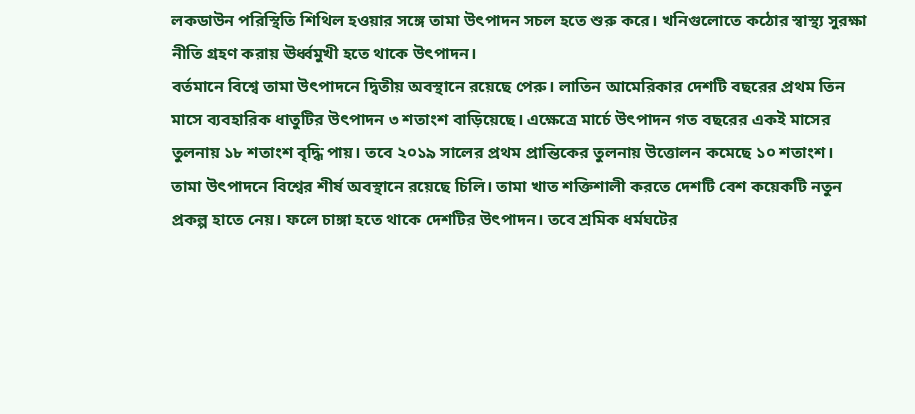লকডাউন পরিস্থিতি শিথিল হওয়ার সঙ্গে তামা উৎপাদন সচল হতে শুরু করে। খনিগুলোতে কঠোর স্বাস্থ্য সুরক্ষা নীতি গ্রহণ করায় ঊর্ধ্বমুখী হতে থাকে উৎপাদন।
বর্তমানে বিশ্বে তামা উৎপাদনে দ্বিতীয় অবস্থানে রয়েছে পেরু। লাতিন আমেরিকার দেশটি বছরের প্রথম তিন মাসে ব্যবহারিক ধাতুটির উৎপাদন ৩ শতাংশ বাড়িয়েছে। এক্ষেত্রে মার্চে উৎপাদন গত বছরের একই মাসের তুলনায় ১৮ শতাংশ বৃদ্ধি পায়। তবে ২০১৯ সালের প্রথম প্রান্তিকের তুলনায় উত্তোলন কমেছে ১০ শতাংশ।
তামা উৎপাদনে বিশ্বের শীর্ষ অবস্থানে রয়েছে চিলি। তামা খাত শক্তিশালী করতে দেশটি বেশ কয়েকটি নতুন প্রকল্প হাতে নেয়। ফলে চাঙ্গা হতে থাকে দেশটির উৎপাদন। তবে শ্রমিক ধর্মঘটের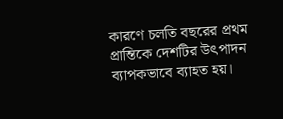কারণে চলতি বছরের প্রথম প্রান্তিকে দেশটির উৎপাদন ব্যাপকভাবে ব্যাহত হয়।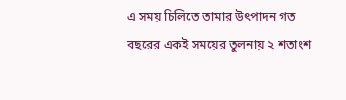এ সময় চিলিতে তামার উৎপাদন গত বছরের একই সময়ের তুলনায় ২ শতাংশ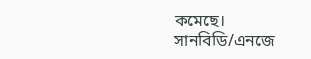কমেছে।
সানবিডি/এনজে